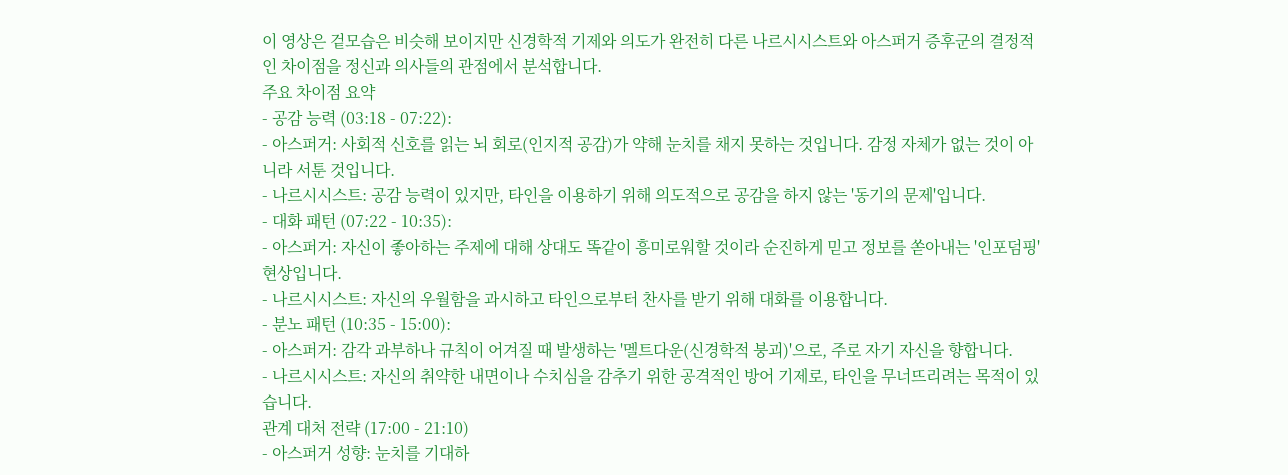이 영상은 겉모습은 비슷해 보이지만 신경학적 기제와 의도가 완전히 다른 나르시시스트와 아스퍼거 증후군의 결정적인 차이점을 정신과 의사들의 관점에서 분석합니다.
주요 차이점 요약
- 공감 능력 (03:18 - 07:22):
- 아스퍼거: 사회적 신호를 읽는 뇌 회로(인지적 공감)가 약해 눈치를 채지 못하는 것입니다. 감정 자체가 없는 것이 아니라 서툰 것입니다.
- 나르시시스트: 공감 능력이 있지만, 타인을 이용하기 위해 의도적으로 공감을 하지 않는 '동기의 문제'입니다.
- 대화 패턴 (07:22 - 10:35):
- 아스퍼거: 자신이 좋아하는 주제에 대해 상대도 똑같이 흥미로워할 것이라 순진하게 믿고 정보를 쏟아내는 '인포덤핑' 현상입니다.
- 나르시시스트: 자신의 우월함을 과시하고 타인으로부터 찬사를 받기 위해 대화를 이용합니다.
- 분노 패턴 (10:35 - 15:00):
- 아스퍼거: 감각 과부하나 규칙이 어겨질 때 발생하는 '멜트다운(신경학적 붕괴)'으로, 주로 자기 자신을 향합니다.
- 나르시시스트: 자신의 취약한 내면이나 수치심을 감추기 위한 공격적인 방어 기제로, 타인을 무너뜨리려는 목적이 있습니다.
관계 대처 전략 (17:00 - 21:10)
- 아스퍼거 성향: 눈치를 기대하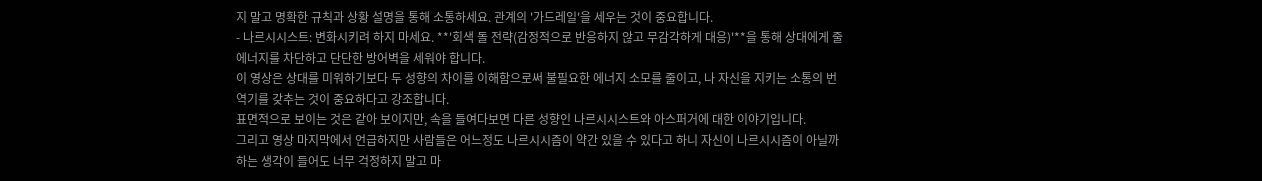지 말고 명확한 규칙과 상황 설명을 통해 소통하세요. 관계의 '가드레일'을 세우는 것이 중요합니다.
- 나르시시스트: 변화시키려 하지 마세요. **'회색 돌 전략(감정적으로 반응하지 않고 무감각하게 대응)'**을 통해 상대에게 줄 에너지를 차단하고 단단한 방어벽을 세워야 합니다.
이 영상은 상대를 미워하기보다 두 성향의 차이를 이해함으로써 불필요한 에너지 소모를 줄이고, 나 자신을 지키는 소통의 번역기를 갖추는 것이 중요하다고 강조합니다.
표면적으로 보이는 것은 같아 보이지만, 속을 들여다보면 다른 성향인 나르시시스트와 아스퍼거에 대한 이야기입니다.
그리고 영상 마지막에서 언급하지만 사람들은 어느정도 나르시시즘이 약간 있을 수 있다고 하니 자신이 나르시시즘이 아닐까 하는 생각이 들어도 너무 걱정하지 말고 마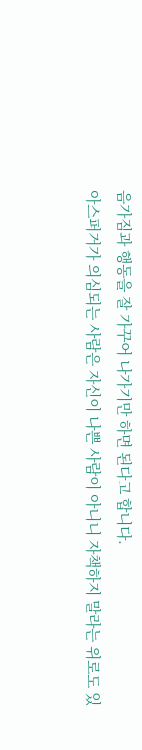음가짐과 행동을 잘 가꾸어 나가기만 하면 된다고 합니다.
아스퍼거가 의심되는 사람은 자신이 나쁜 사람이 아니니 자책하지 말라는 위로도 있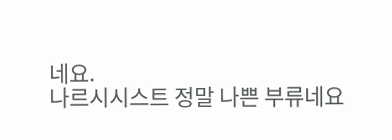네요.
나르시시스트 정말 나쁜 부류네요